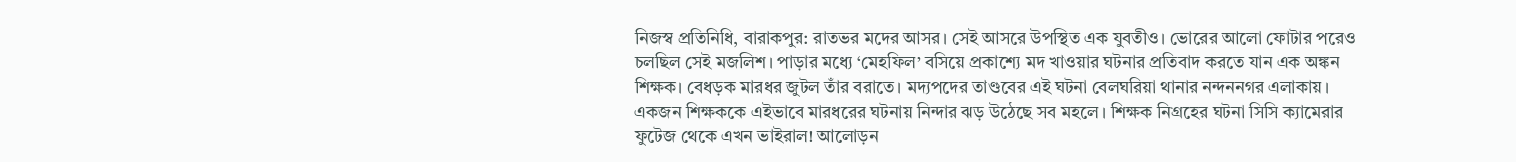নিজস্ব প্রতিনিধি, বারাকপুর: রাতভর মদের আসর। সেই আসরে উপস্থিত এক যুবতীও। ভোরের আলো ফোটার পরেও চলছিল সেই মজলিশ। পাড়ার মধ্যে ‘মেহফিল’ বসিয়ে প্রকাশ্যে মদ খাওয়ার ঘটনার প্রতিবাদ করতে যান এক অঙ্কন শিক্ষক। বেধড়ক মারধর জুটল তাঁর বরাতে। মদ্যপদের তাণ্ডবের এই ঘটনা বেলঘরিয়া থানার নন্দননগর এলাকায়। একজন শিক্ষককে এইভাবে মারধরের ঘটনায় নিন্দার ঝড় উঠেছে সব মহলে। শিক্ষক নিগ্রহের ঘটনা সিসি ক্যামেরার ফুটেজ থেকে এখন ভাইরাল! আলোড়ন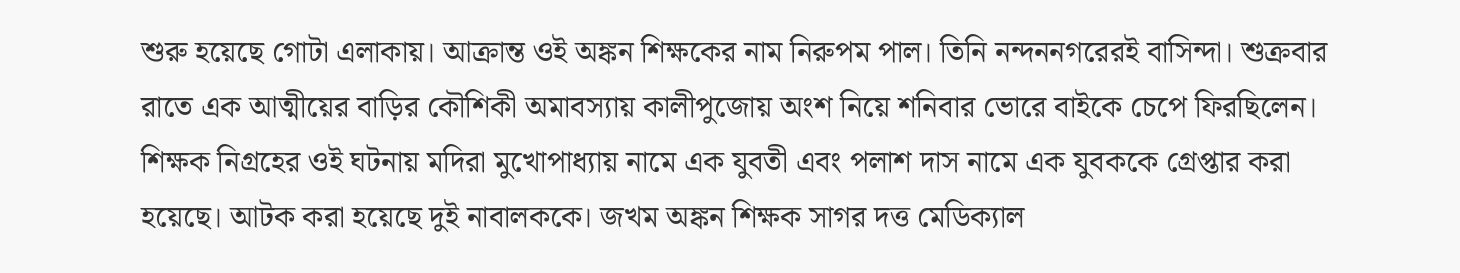শুরু হয়েছে গোটা এলাকায়। আক্রান্ত ওই অঙ্কন শিক্ষকের নাম নিরুপম পাল। তিনি নন্দননগরেরই বাসিন্দা। শুক্রবার রাতে এক আত্মীয়ের বাড়ির কৌশিকী অমাবস্যায় কালীপুজোয় অংশ নিয়ে শনিবার ভোরে বাইকে চেপে ফিরছিলেন। শিক্ষক নিগ্রহের ওই ঘটনায় মদিরা মুখোপাধ্যায় নামে এক যুবতী এবং পলাশ দাস নামে এক যুবককে গ্রেপ্তার করা হয়েছে। আটক করা হয়েছে দুই নাবালককে। জখম অঙ্কন শিক্ষক সাগর দত্ত মেডিক্যাল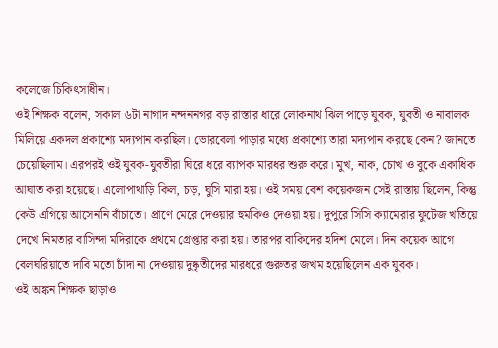কলেজে চিকিৎসাধীন।
ওই শিক্ষক বলেন, সকাল ৬টা নাগাদ নন্দননগর বড় রাস্তার ধারে লোকনাথ ঝিল পাড়ে যুবক, যুবতী ও নাবালক মিলিয়ে একদল প্রকাশ্যে মদ্যপান করছিল। ভোরবেলা পাড়ার মধ্যে প্রকাশ্যে তারা মদ্যপান করছে কেন? জানতে চেয়েছিলাম। এরপরই ওই যুবক-যুবতীরা ঘিরে ধরে ব্যাপক মারধর শুরু করে। মুখ, নাক, চোখ ও বুকে একাধিক আঘাত করা হয়েছে। এলোপাথাড়ি কিল, চড়, ঘুসি মারা হয়। ওই সময় বেশ কয়েকজন সেই রাস্তায় ছিলেন, কিন্তু কেউ এগিয়ে আসেননি বাঁচাতে। প্রাণে মেরে দেওয়ার হুমকিও দেওয়া হয়। দুপুরে সিসি ক্যামেরার ফুটেজ খতিয়ে দেখে নিমতার বাসিন্দা মদিরাকে প্রথমে গ্রেপ্তার করা হয়। তারপর বাকিদের হদিশ মেলে। দিন কয়েক আগে বেলঘরিয়াতে দাবি মতো চাঁদা না দেওয়ায় দুষ্কৃতীদের মারধরে গুরুতর জখম হয়েছিলেন এক যুবক।
ওই অঙ্কন শিক্ষক ছাড়াও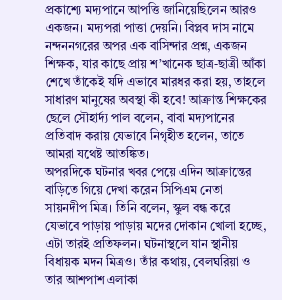প্রকাশ্যে মদ্যপানে আপত্তি জানিয়েছিলেন আরও একজন। মদ্যপরা পাত্তা দেয়নি। বিপ্লব দাস নামে নন্দননগরের অপর এক বাসিন্দার প্রশ্ন, একজন শিক্ষক, যার কাছে প্রায় শ’খানেক ছাত্র-ছাত্রী আঁকা শেখে তাঁকেই যদি এভাবে মারধর করা হয়, তাহলে সাধারণ মানুষের অবস্থা কী হবে! আক্রান্ত শিক্ষকের ছেলে সৌহার্দ্য পাল বলেন, বাবা মদ্যপানের প্রতিবাদ করায় যেভাবে নিগৃহীত হলেন, তাতে আমরা যথেষ্ট আতঙ্কিত।
অপরদিকে ঘটনার খবর পেয়ে এদিন আক্রান্তের বাড়িতে গিয়ে দেখা করেন সিপিএম নেতা সায়নদীপ মিত্র। তিনি বলেন, স্কুল বন্ধ করে যেভাবে পাড়ায় পাড়ায় মদের দোকান খোলা হচ্ছে, এটা তারই প্রতিফলন। ঘটনাস্থলে যান স্থানীয় বিধায়ক মদন মিত্রও। তাঁর কথায়, বেলঘরিয়া ও তার আশপাশ এলাকা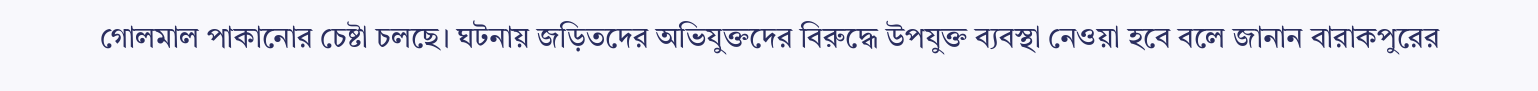গোলমাল পাকানোর চেষ্টা চলছে। ঘটনায় জড়িতদের অভিযুক্তদের বিরুদ্ধে উপযুক্ত ব্যবস্থা নেওয়া হবে বলে জানান বারাকপুরের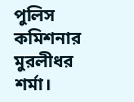পুলিস কমিশনার মুরলীধর শর্মা।